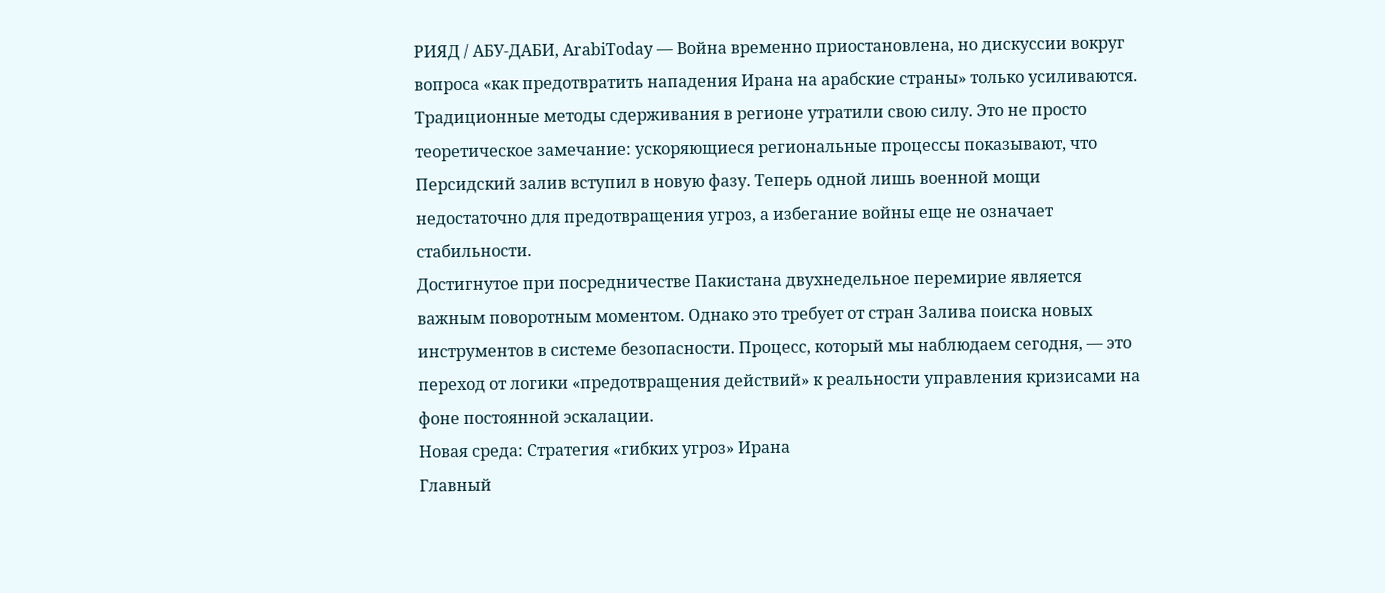РИЯД / АБУ-ДАБИ, ArabiToday — Война временно приостановлена, но дискуссии вокруг вопроса «как предотвратить нападения Ирана на арабские страны» только усиливаются. Традиционные методы сдерживания в регионе утратили свою силу. Это не просто теоретическое замечание: ускоряющиеся региональные процессы показывают, что Персидский залив вступил в новую фазу. Теперь одной лишь военной мощи недостаточно для предотвращения угроз, а избегание войны еще не означает стабильности.
Достигнутое при посредничестве Пакистана двухнедельное перемирие является важным поворотным моментом. Однако это требует от стран Залива поиска новых инструментов в системе безопасности. Процесс, который мы наблюдаем сегодня, — это переход от логики «предотвращения действий» к реальности управления кризисами на фоне постоянной эскалации.
Новая среда: Стратегия «гибких угроз» Ирана
Главный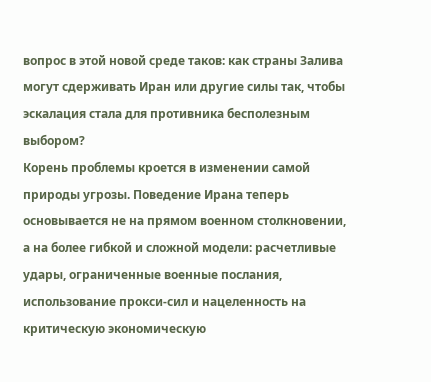вопрос в этой новой среде таков: как страны Залива могут сдерживать Иран или другие силы так, чтобы эскалация стала для противника бесполезным выбором?
Корень проблемы кроется в изменении самой природы угрозы. Поведение Ирана теперь основывается не на прямом военном столкновении, а на более гибкой и сложной модели: расчетливые удары, ограниченные военные послания, использование прокси-сил и нацеленность на критическую экономическую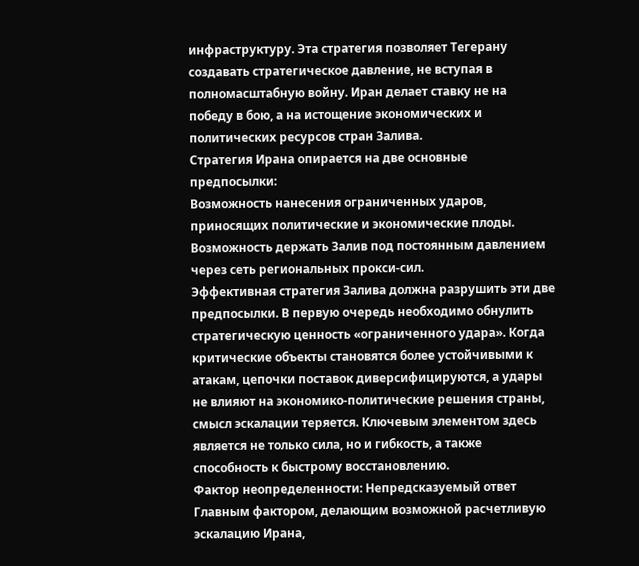инфраструктуру. Эта стратегия позволяет Тегерану создавать стратегическое давление, не вступая в полномасштабную войну. Иран делает ставку не на победу в бою, а на истощение экономических и политических ресурсов стран Залива.
Стратегия Ирана опирается на две основные предпосылки:
Возможность нанесения ограниченных ударов, приносящих политические и экономические плоды.
Возможность держать Залив под постоянным давлением через сеть региональных прокси-сил.
Эффективная стратегия Залива должна разрушить эти две предпосылки. В первую очередь необходимо обнулить стратегическую ценность «ограниченного удара». Когда критические объекты становятся более устойчивыми к атакам, цепочки поставок диверсифицируются, а удары не влияют на экономико-политические решения страны, смысл эскалации теряется. Ключевым элементом здесь является не только сила, но и гибкость, а также способность к быстрому восстановлению.
Фактор неопределенности: Непредсказуемый ответ
Главным фактором, делающим возможной расчетливую эскалацию Ирана,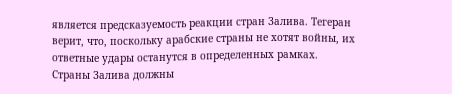является предсказуемость реакции стран Залива. Тегеран верит, что, поскольку арабские страны не хотят войны, их ответные удары останутся в определенных рамках.
Страны Залива должны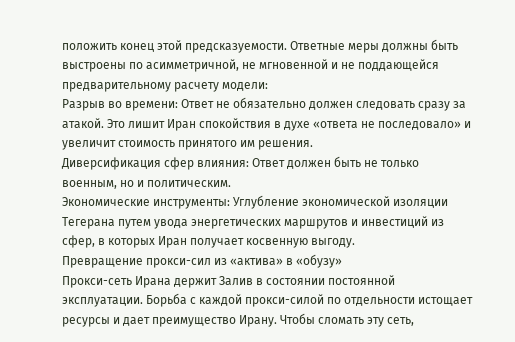положить конец этой предсказуемости. Ответные меры должны быть выстроены по асимметричной, не мгновенной и не поддающейся предварительному расчету модели:
Разрыв во времени: Ответ не обязательно должен следовать сразу за атакой. Это лишит Иран спокойствия в духе «ответа не последовало» и увеличит стоимость принятого им решения.
Диверсификация сфер влияния: Ответ должен быть не только военным, но и политическим.
Экономические инструменты: Углубление экономической изоляции Тегерана путем увода энергетических маршрутов и инвестиций из сфер, в которых Иран получает косвенную выгоду.
Превращение прокси-сил из «актива» в «обузу»
Прокси-сеть Ирана держит Залив в состоянии постоянной эксплуатации. Борьба с каждой прокси-силой по отдельности истощает ресурсы и дает преимущество Ирану. Чтобы сломать эту сеть,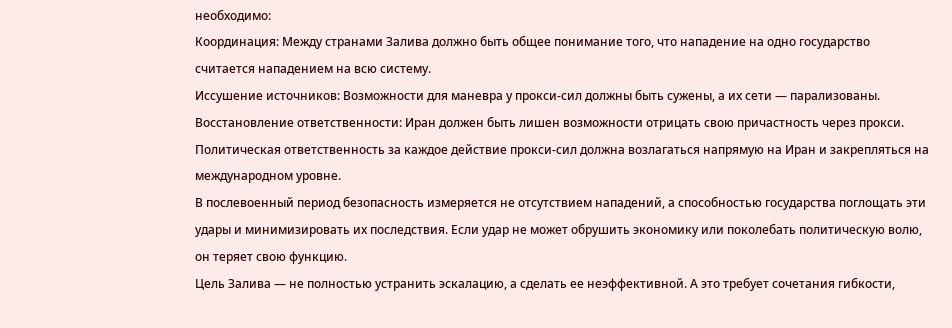необходимо:
Координация: Между странами Залива должно быть общее понимание того, что нападение на одно государство считается нападением на всю систему.
Иссушение источников: Возможности для маневра у прокси-сил должны быть сужены, а их сети — парализованы.
Восстановление ответственности: Иран должен быть лишен возможности отрицать свою причастность через прокси. Политическая ответственность за каждое действие прокси-сил должна возлагаться напрямую на Иран и закрепляться на международном уровне.
В послевоенный период безопасность измеряется не отсутствием нападений, а способностью государства поглощать эти удары и минимизировать их последствия. Если удар не может обрушить экономику или поколебать политическую волю, он теряет свою функцию.
Цель Залива — не полностью устранить эскалацию, а сделать ее неэффективной. А это требует сочетания гибкости,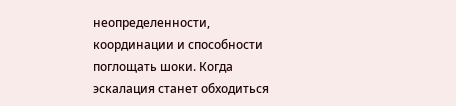неопределенности, координации и способности поглощать шоки. Когда эскалация станет обходиться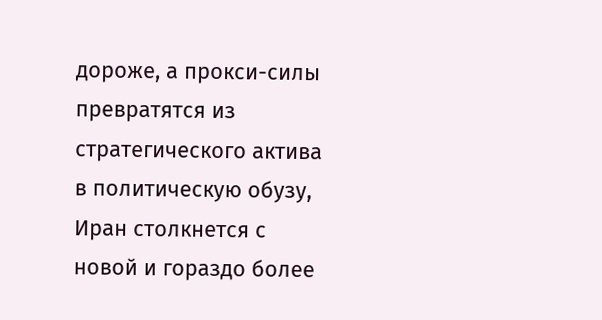дороже, а прокси-силы превратятся из стратегического актива в политическую обузу, Иран столкнется с новой и гораздо более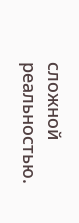сложной реальностью.